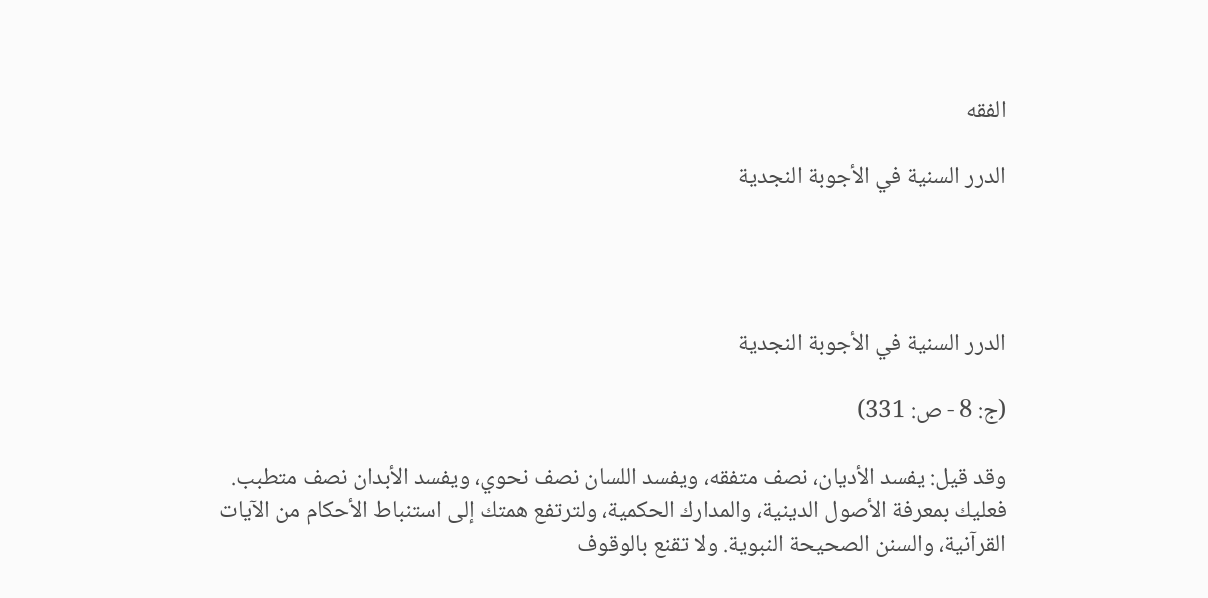الفقه

الدرر السنية في الأجوبة النجدية




الدرر السنية في الأجوبة النجدية

(ج: 8 - ص: 331)

وقد قيل: يفسد الأديان، نصف متفقه، ويفسد اللسان نصف نحوي، ويفسد الأبدان نصف متطبب. فعليك بمعرفة الأصول الدينية، والمدارك الحكمية، ولترتفع همتك إلى استنباط الأحكام من الآيات القرآنية، والسنن الصحيحة النبوية. ولا تقنع بالوقوف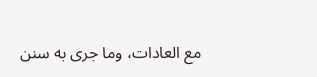مع العادات، وما جرى به سنن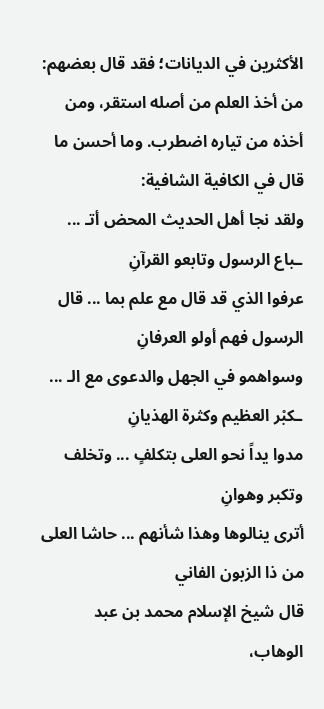الأكثرين في الديانات؛ فقد قال بعضهم: من أخذ العلم من أصله استقر، ومن أخذه من تياره اضطرب. وما أحسن ما قال في الكافية الشافية:
ولقد نجا أهل الحديث المحض أتـ ... ـباع الرسول وتابعو القرآنِ
عرفوا الذي قد قال مع علم بما ... قال الرسول فهم أولو العرفانِ
وسواهمو في الجهل والدعوى مع الـ ... ـكبْر العظيم وكثرة الهذيانِ
مدوا يداً نحو العلى بتكلفٍ ... وتخلف وتكبر وهوانِ
أترى ينالوها وهذا شأنهم ... حاشا العلى من ذا الزبون الفاني
قال شيخ الإسلام محمد بن عبد الوهاب،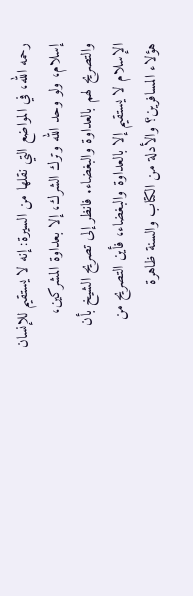رحمه الله، في المواضع التي نقلها من السيرة: إنه لا يستقيم للإنسان إسلام، ولو وحد الله وترك الشرك، إلا بعداوة المشركين، والتصريح لهم بالعداوة والبغضاء. فانظر إلى تصريح الشيخ بأن الإسلام لا يستقيم إلا بالعداوة والبغضاء، فأين التصريح من هؤلاء المسافرين؟ والأدلة من الكتاب والسنة ظاهرة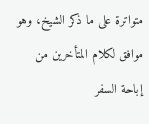متواترة على ما ذكر الشيخ، وهو موافق لكلام المتأخرين من إباحة السفر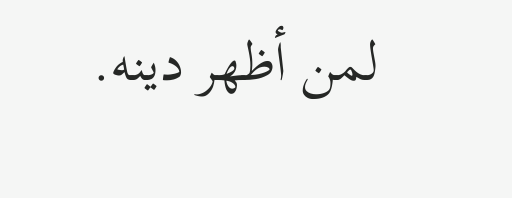لمن أظهر دينه.